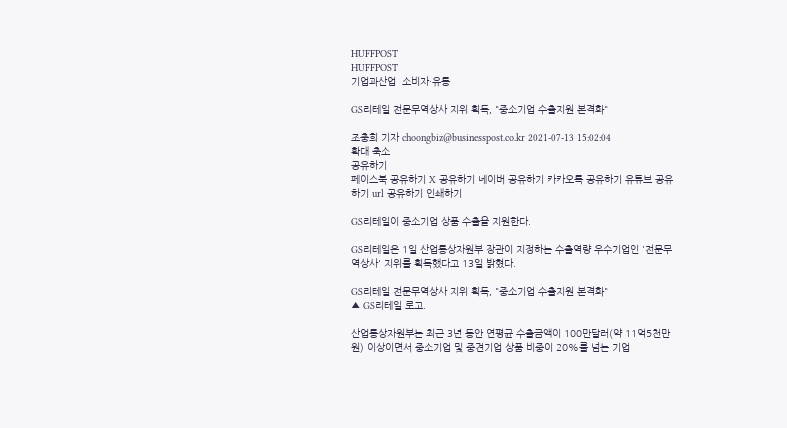HUFFPOST
HUFFPOST
기업과산업  소비자·유통

GS리테일 전문무역상사 지위 획득, "중소기업 수출지원 본격화"

조충희 기자 choongbiz@businesspost.co.kr 2021-07-13 15:02:04
확대 축소
공유하기
페이스북 공유하기 X 공유하기 네이버 공유하기 카카오톡 공유하기 유튜브 공유하기 url 공유하기 인쇄하기

GS리테일이 중소기업 상품 수출을 지원한다.

GS리테일은 1일 산업통상자원부 장관이 지정하는 수출역량 우수기업인 '전문무역상사' 지위를 획득했다고 13일 밝혔다.

GS리테일 전문무역상사 지위 획득, "중소기업 수출지원 본격화"
▲ GS리테일 로고.

산업통상자원부는 최근 3년 동안 연평균 수출금액이 100만달러(약 11억5천만 원) 이상이면서 중소기업 및 중견기업 상품 비중이 20%를 넘는 기업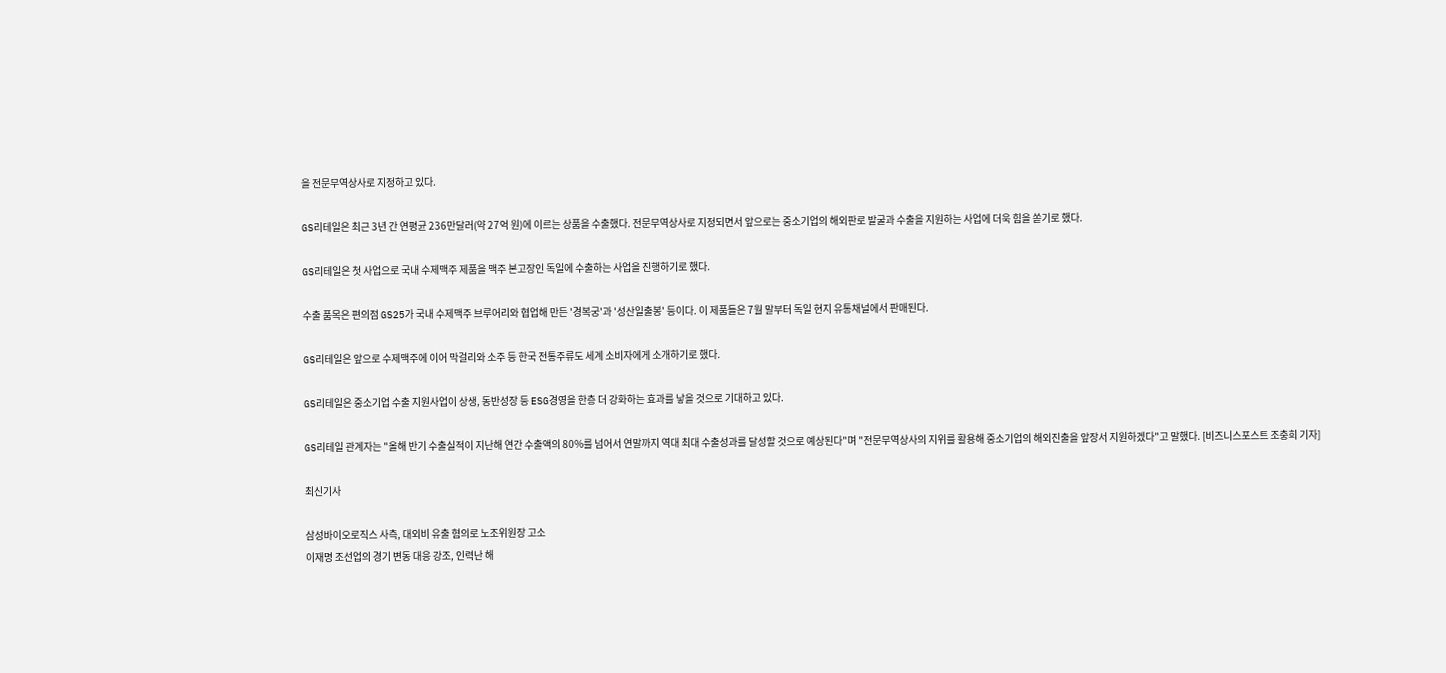을 전문무역상사로 지정하고 있다.

GS리테일은 최근 3년 간 연평균 236만달러(약 27억 원)에 이르는 상품을 수출했다. 전문무역상사로 지정되면서 앞으로는 중소기업의 해외판로 발굴과 수출을 지원하는 사업에 더욱 힘을 쏟기로 했다.

GS리테일은 첫 사업으로 국내 수제맥주 제품을 맥주 본고장인 독일에 수출하는 사업을 진행하기로 했다.

수출 품목은 편의점 GS25가 국내 수제맥주 브루어리와 협업해 만든 '경복궁'과 '성산일출봉' 등이다. 이 제품들은 7월 말부터 독일 현지 유통채널에서 판매된다.

GS리테일은 앞으로 수제맥주에 이어 막걸리와 소주 등 한국 전통주류도 세계 소비자에게 소개하기로 했다.

GS리테일은 중소기업 수출 지원사업이 상생, 동반성장 등 ESG경영을 한층 더 강화하는 효과를 낳을 것으로 기대하고 있다.

GS리테일 관계자는 "올해 반기 수출실적이 지난해 연간 수출액의 80%를 넘어서 연말까지 역대 최대 수출성과를 달성할 것으로 예상된다"며 "전문무역상사의 지위를 활용해 중소기업의 해외진출을 앞장서 지원하겠다"고 말했다. [비즈니스포스트 조충희 기자]

최신기사

삼성바이오로직스 사측, 대외비 유출 혐의로 노조위원장 고소
이재명 조선업의 경기 변동 대응 강조, 인력난 해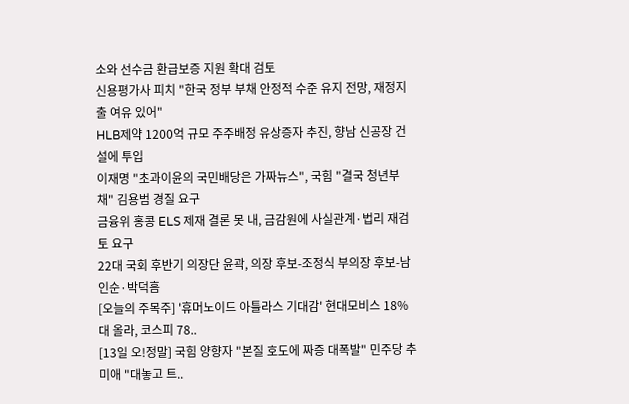소와 선수금 환급보증 지원 확대 검토
신용평가사 피치 "한국 정부 부채 안정적 수준 유지 전망, 재정지출 여유 있어"
HLB제약 1200억 규모 주주배정 유상증자 추진, 향남 신공장 건설에 투입
이재명 "초과이윤의 국민배당은 가짜뉴스", 국힘 "결국 청년부채" 김용범 경질 요구
금융위 홍콩 ELS 제재 결론 못 내, 금감원에 사실관계·법리 재검토 요구
22대 국회 후반기 의장단 윤곽, 의장 후보-조정식 부의장 후보-남인순·박덕흠
[오늘의 주목주] '휴머노이드 아틀라스 기대감' 현대모비스 18%대 올라, 코스피 78..
[13일 오!정말] 국힘 양향자 "본질 호도에 짜증 대폭발" 민주당 추미애 "대놓고 트..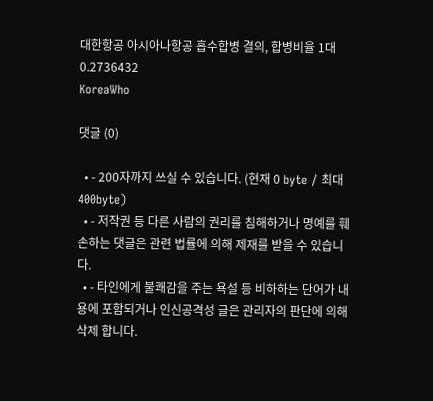대한항공 아시아나항공 흡수합병 결의, 합병비율 1대 0.2736432
KoreaWho

댓글 (0)

  • - 200자까지 쓰실 수 있습니다. (현재 0 byte / 최대 400byte)
  • - 저작권 등 다른 사람의 권리를 침해하거나 명예를 훼손하는 댓글은 관련 법률에 의해 제재를 받을 수 있습니다.
  • - 타인에게 불쾌감을 주는 욕설 등 비하하는 단어가 내용에 포함되거나 인신공격성 글은 관리자의 판단에 의해 삭제 합니다.